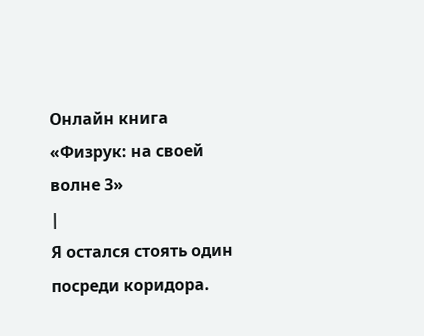Онлайн книга «Физрук: на своей волне 3»
|
Я остался стоять один посреди коридора.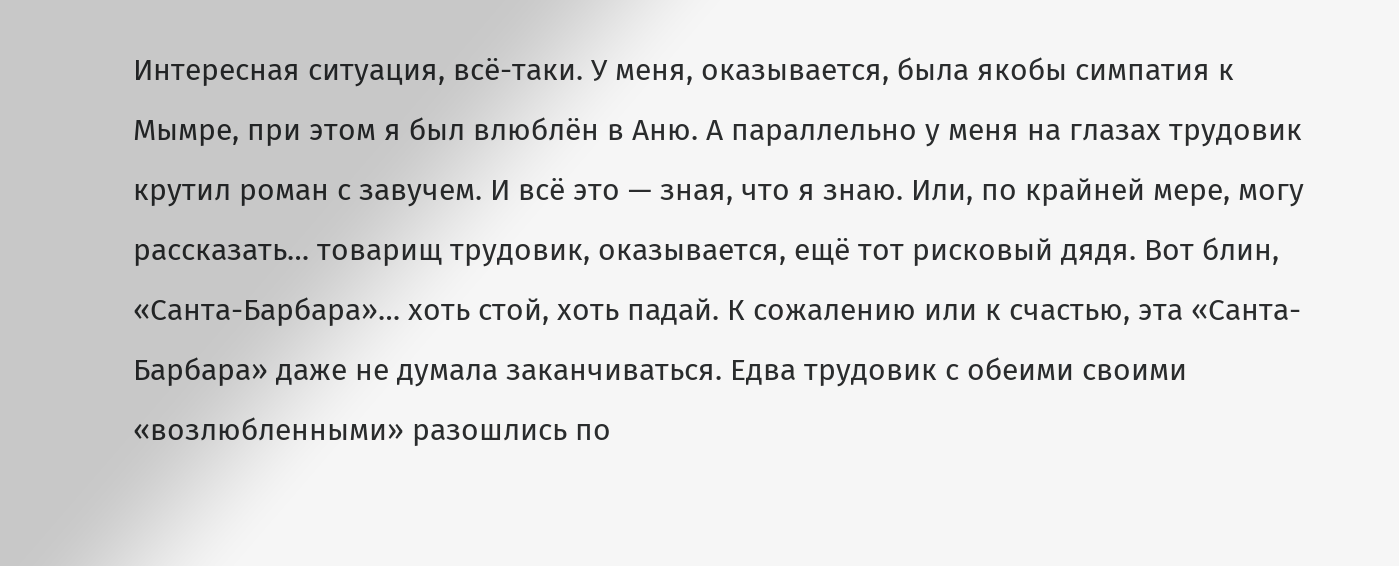Интересная ситуация, всё-таки. У меня, оказывается, была якобы симпатия к Мымре, при этом я был влюблён в Аню. А параллельно у меня на глазах трудовик крутил роман с завучем. И всё это — зная, что я знаю. Или, по крайней мере, могу рассказать… товарищ трудовик, оказывается, ещё тот рисковый дядя. Вот блин, «Санта-Барбара»… хоть стой, хоть падай. К сожалению или к счастью, эта «Санта-Барбара» даже не думала заканчиваться. Едва трудовик с обеими своими «возлюбленными» разошлись по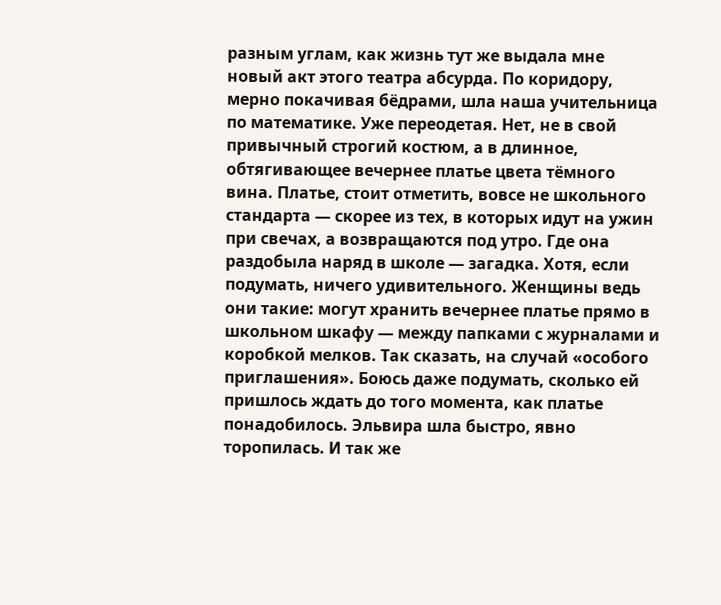разным углам, как жизнь тут же выдала мне новый акт этого театра абсурда. По коридору, мерно покачивая бёдрами, шла наша учительница по математике. Уже переодетая. Нет, не в свой привычный строгий костюм, а в длинное, обтягивающее вечернее платье цвета тёмного вина. Платье, стоит отметить, вовсе не школьного стандарта — скорее из тех, в которых идут на ужин при свечах, а возвращаются под утро. Где она раздобыла наряд в школе — загадка. Хотя, если подумать, ничего удивительного. Женщины ведь они такие: могут хранить вечернее платье прямо в школьном шкафу — между папками с журналами и коробкой мелков. Так сказать, на случай «особого приглашения». Боюсь даже подумать, сколько ей пришлось ждать до того момента, как платье понадобилось. Эльвира шла быстро, явно торопилась. И так же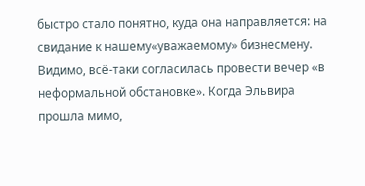быстро стало понятно, куда она направляется: на свидание к нашему«уважаемому» бизнесмену. Видимо, всё-таки согласилась провести вечер «в неформальной обстановке». Когда Эльвира прошла мимо,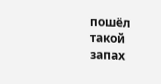пошёл такой запах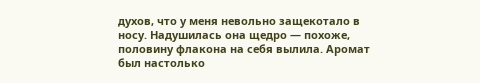духов, что у меня невольно защекотало в носу. Надушилась она щедро — похоже, половину флакона на себя вылила. Аромат был настолько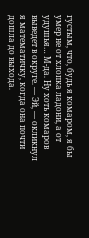густым, что, будь я комаром, я бы умер не от хлопка ладони, а от удушья… М-да. Ну хоть комаров выведет в округе. — Эй, — окликнул я математичку, когда она почти дошла до выхода.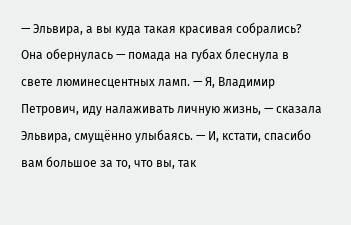— Эльвира, а вы куда такая красивая собрались? Она обернулась — помада на губах блеснула в свете люминесцентных ламп. — Я, Владимир Петрович, иду налаживать личную жизнь, — сказала Эльвира, смущённо улыбаясь. — И, кстати, спасибо вам большое за то, что вы, так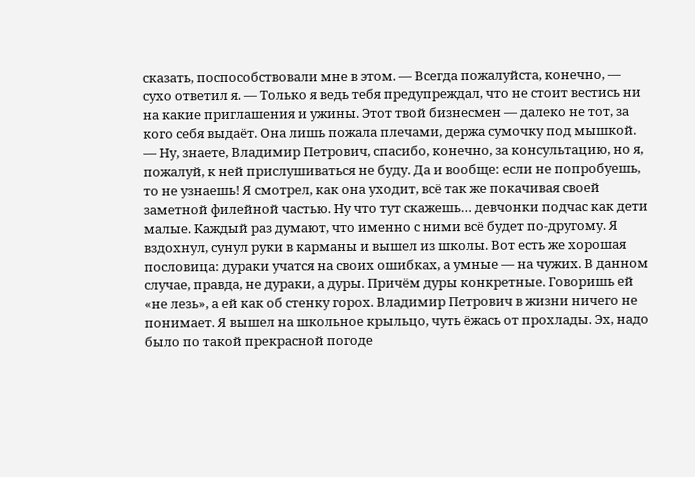сказать, поспособствовали мне в этом. — Всегда пожалуйста, конечно, — сухо ответил я. — Только я ведь тебя предупреждал, что не стоит вестись ни на какие приглашения и ужины. Этот твой бизнесмен — далеко не тот, за кого себя выдаёт. Она лишь пожала плечами, держа сумочку под мышкой. — Ну, знаете, Владимир Петрович, спасибо, конечно, за консультацию, но я, пожалуй, к ней прислушиваться не буду. Да и вообще: если не попробуешь, то не узнаешь! Я смотрел, как она уходит, всё так же покачивая своей заметной филейной частью. Ну что тут скажешь… девчонки подчас как дети малые. Каждый раз думают, что именно с ними всё будет по-другому. Я вздохнул, сунул руки в карманы и вышел из школы. Вот есть же хорошая пословица: дураки учатся на своих ошибках, а умные — на чужих. В данном случае, правда, не дураки, а дуры. Причём дуры конкретные. Говоришь ей «не лезь», а ей как об стенку горох. Владимир Петрович в жизни ничего не понимает. Я вышел на школьное крыльцо, чуть ёжась от прохлады. Эх, надо было по такой прекрасной погоде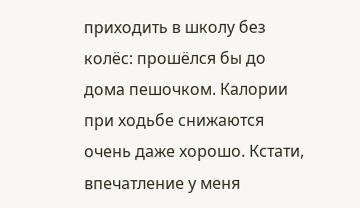приходить в школу без колёс: прошёлся бы до дома пешочком. Калории при ходьбе снижаются очень даже хорошо. Кстати, впечатление у меня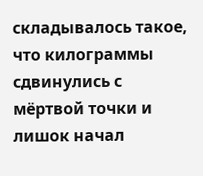складывалось такое, что килограммы сдвинулись с мёртвой точки и лишок начал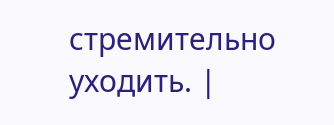стремительно уходить. |